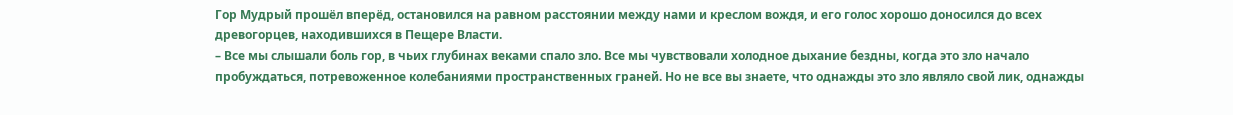Гор Мудрый прошёл вперёд, остановился на равном расстоянии между нами и креслом вождя, и его голос хорошо доносился до всех древогорцев, находившихся в Пещере Власти.
– Все мы слышали боль гор, в чьих глубинах веками спало зло. Все мы чувствовали холодное дыхание бездны, когда это зло начало пробуждаться, потревоженное колебаниями пространственных граней. Но не все вы знаете, что однажды это зло являло свой лик, однажды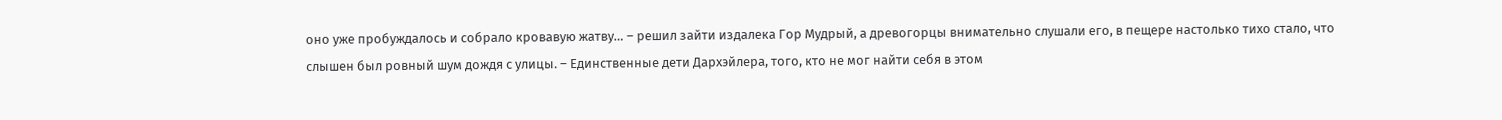оно уже пробуждалось и собрало кровавую жатву… – решил зайти издалека Гор Мудрый, а древогорцы внимательно слушали его, в пещере настолько тихо стало, что слышен был ровный шум дождя с улицы. – Единственные дети Дархэйлера, того, кто не мог найти себя в этом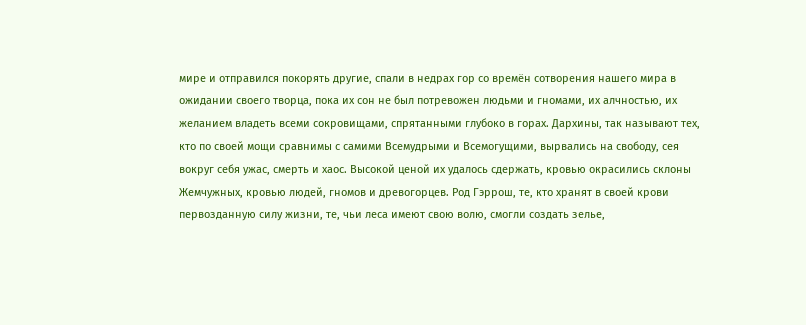мире и отправился покорять другие, спали в недрах гор со времён сотворения нашего мира в ожидании своего творца, пока их сон не был потревожен людьми и гномами, их алчностью, их желанием владеть всеми сокровищами, спрятанными глубоко в горах. Дархины, так называют тех, кто по своей мощи сравнимы с самими Всемудрыми и Всемогущими, вырвались на свободу, сея вокруг себя ужас, смерть и хаос. Высокой ценой их удалось сдержать, кровью окрасились склоны Жемчужных, кровью людей, гномов и древогорцев. Род Гэррош, те, кто хранят в своей крови первозданную силу жизни, те, чьи леса имеют свою волю, смогли создать зелье,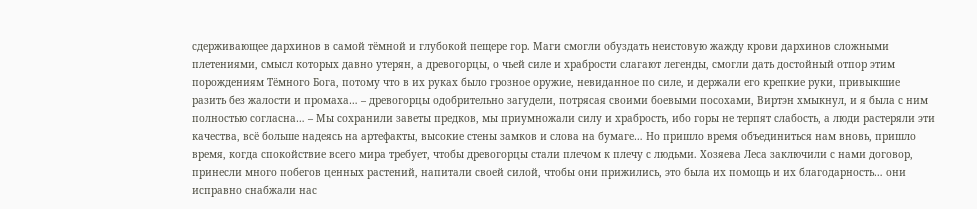сдерживающее дархинов в самой тёмной и глубокой пещере гор. Маги смогли обуздать неистовую жажду крови дархинов сложными плетениями, смысл которых давно утерян, а древогорцы, о чьей силе и храбрости слагают легенды, смогли дать достойный отпор этим порождениям Тёмного Бога, потому что в их руках было грозное оружие, невиданное по силе, и держали его крепкие руки, привыкшие разить без жалости и промаха… – древогорцы одобрительно загудели, потрясая своими боевыми посохами, Виртэн хмыкнул, и я была с ним полностью согласна… – Мы сохранили заветы предков, мы приумножали силу и храбрость, ибо горы не терпят слабость, а люди растеряли эти качества, всё больше надеясь на артефакты, высокие стены замков и слова на бумаге… Но пришло время объединиться нам вновь, пришло время, когда спокойствие всего мира требует, чтобы древогорцы стали плечом к плечу с людьми. Хозяева Леса заключили с нами договор, принесли много побегов ценных растений, напитали своей силой, чтобы они прижились, это была их помощь и их благодарность… они исправно снабжали нас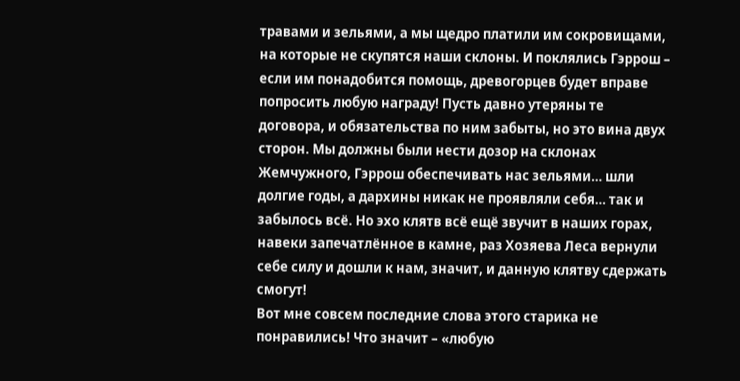травами и зельями, а мы щедро платили им сокровищами, на которые не скупятся наши склоны. И поклялись Гэррош – если им понадобится помощь, древогорцев будет вправе попросить любую награду! Пусть давно утеряны те договора, и обязательства по ним забыты, но это вина двух сторон. Мы должны были нести дозор на склонах Жемчужного, Гэррош обеспечивать нас зельями… шли долгие годы, а дархины никак не проявляли себя… так и забылось всё. Но эхо клятв всё ещё звучит в наших горах, навеки запечатлённое в камне, раз Хозяева Леса вернули себе силу и дошли к нам, значит, и данную клятву сдержать смогут!
Вот мне совсем последние слова этого старика не понравились! Что значит – «любую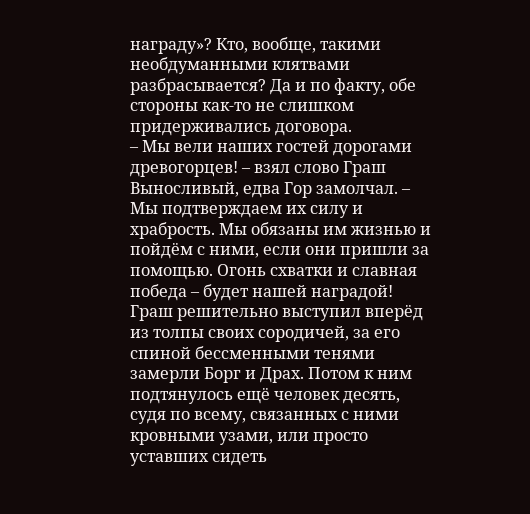награду»? Кто, вообще, такими необдуманными клятвами разбрасывается? Да и по факту, обе стороны как-то не слишком придерживались договора.
– Мы вели наших гостей дорогами древогорцев! – взял слово Граш Выносливый, едва Гор замолчал. – Мы подтверждаем их силу и храбрость. Мы обязаны им жизнью и пойдём с ними, если они пришли за помощью. Огонь схватки и славная победа – будет нашей наградой!
Граш решительно выступил вперёд из толпы своих сородичей, за его спиной бессменными тенями замерли Борг и Драх. Потом к ним подтянулось ещё человек десять, судя по всему, связанных с ними кровными узами, или просто уставших сидеть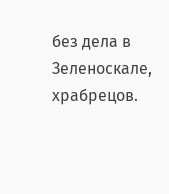без дела в Зеленоскале, храбрецов.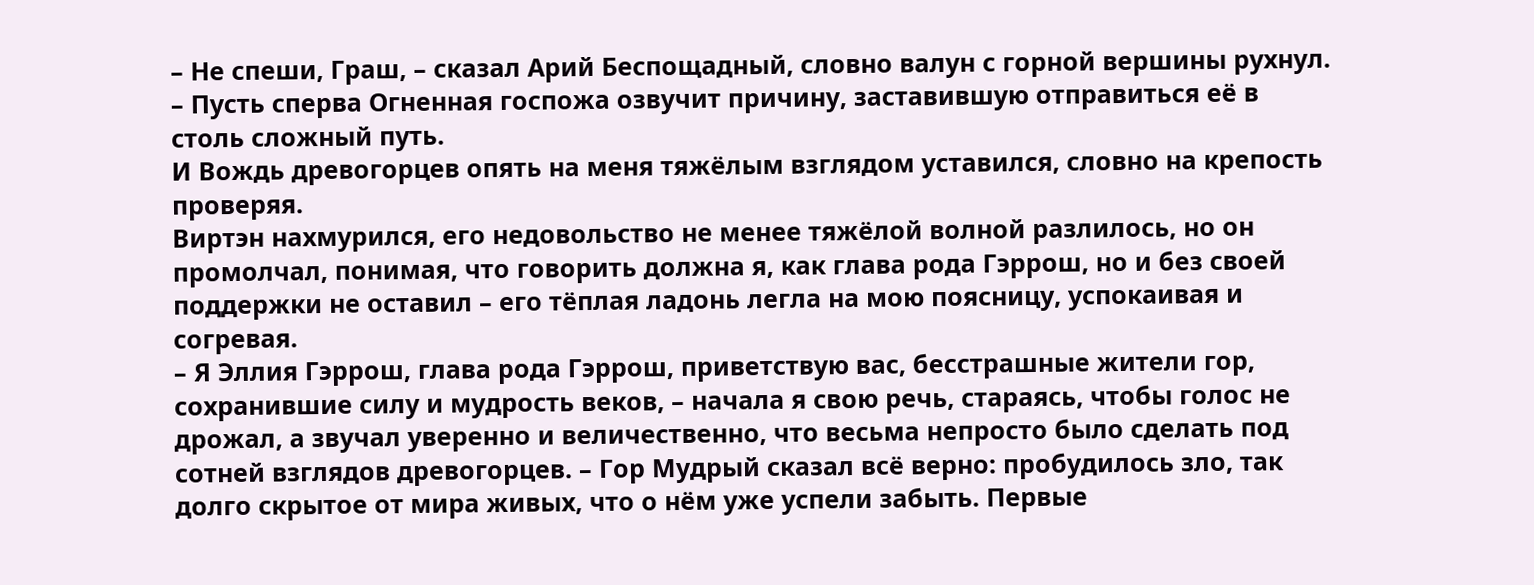– Не спеши, Граш, – сказал Арий Беспощадный, словно валун с горной вершины рухнул. – Пусть сперва Огненная госпожа озвучит причину, заставившую отправиться её в столь сложный путь.
И Вождь древогорцев опять на меня тяжёлым взглядом уставился, словно на крепость проверяя.
Виртэн нахмурился, его недовольство не менее тяжёлой волной разлилось, но он промолчал, понимая, что говорить должна я, как глава рода Гэррош, но и без своей поддержки не оставил – его тёплая ладонь легла на мою поясницу, успокаивая и согревая.
– Я Эллия Гэррош, глава рода Гэррош, приветствую вас, бесстрашные жители гор, сохранившие силу и мудрость веков, – начала я свою речь, стараясь, чтобы голос не дрожал, а звучал уверенно и величественно, что весьма непросто было сделать под сотней взглядов древогорцев. – Гор Мудрый сказал всё верно: пробудилось зло, так долго скрытое от мира живых, что о нём уже успели забыть. Первые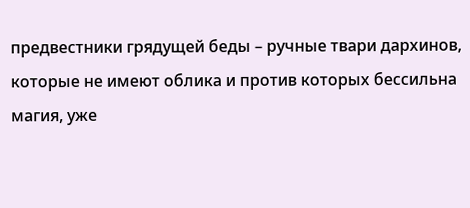предвестники грядущей беды – ручные твари дархинов, которые не имеют облика и против которых бессильна магия, уже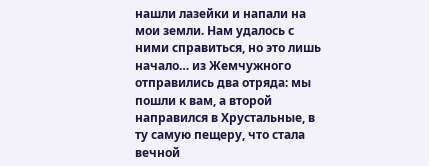нашли лазейки и напали на мои земли. Нам удалось с ними справиться, но это лишь начало… из Жемчужного отправились два отряда: мы пошли к вам, а второй направился в Хрустальные, в ту самую пещеру, что стала вечной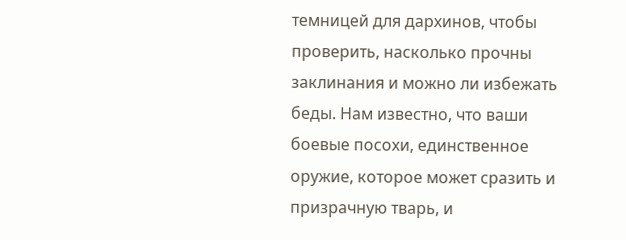темницей для дархинов, чтобы проверить, насколько прочны заклинания и можно ли избежать беды. Нам известно, что ваши боевые посохи, единственное оружие, которое может сразить и призрачную тварь, и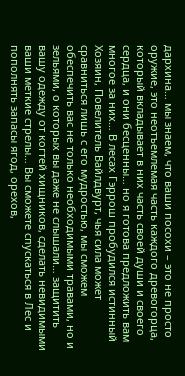дархина… мы знаем, что ваши посохи – это не просто оружие, это неотъемлемая часть каждого древогорца, который вкладывает в них часть своей души и своего сердца, и они бесценны… но я готова предложить вам многое за них… В лесах Гэррош пробудился истинный Хозяин, Повелитель Вайлдвурт, чья сила может сравниться лишь с его мудростью, мы сможем обеспечить вас не только необходимыми травами, но и зельями, о которых вы даже не слышали… защитить вашу одежду от когтей хищников, сделать невидимыми ваши меткие стрелы… Вы сможете спускаться в Лес и пополнять запасы ягод, орехов,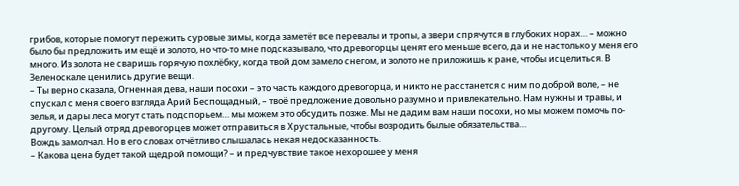грибов, которые помогут пережить суровые зимы, когда заметёт все перевалы и тропы, а звери спрячутся в глубоких норах… – можно было бы предложить им ещё и золото, но что-то мне подсказывало, что древогорцы ценят его меньше всего, да и не настолько у меня его много. Из золота не сваришь горячую похлёбку, когда твой дом замело снегом, и золото не приложишь к ране, чтобы исцелиться. В Зеленоскале ценились другие вещи.
– Ты верно сказала, Огненная дева, наши посохи – это часть каждого древогорца, и никто не расстанется с ним по доброй воле, – не спускал с меня своего взгляда Арий Беспощадный, – твоё предложение довольно разумно и привлекательно. Нам нужны и травы, и зелья, и дары леса могут стать подспорьем… мы можем это обсудить позже. Мы не дадим вам наши посохи, но мы можем помочь по-другому. Целый отряд древогорцев может отправиться в Хрустальные, чтобы возродить былые обязательства…
Вождь замолчал. Но в его словах отчётливо слышалась некая недосказанность.
– Какова цена будет такой щедрой помощи? – и предчувствие такое нехорошее у меня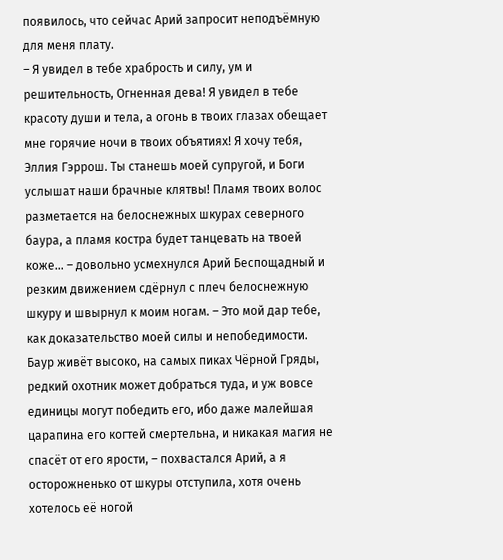появилось, что сейчас Арий запросит неподъёмную для меня плату.
– Я увидел в тебе храбрость и силу, ум и решительность, Огненная дева! Я увидел в тебе красоту души и тела, а огонь в твоих глазах обещает мне горячие ночи в твоих объятиях! Я хочу тебя, Эллия Гэррош. Ты станешь моей супругой, и Боги услышат наши брачные клятвы! Пламя твоих волос разметается на белоснежных шкурах северного баура, а пламя костра будет танцевать на твоей коже… – довольно усмехнулся Арий Беспощадный и резким движением сдёрнул с плеч белоснежную шкуру и швырнул к моим ногам. – Это мой дар тебе, как доказательство моей силы и непобедимости. Баур живёт высоко, на самых пиках Чёрной Гряды, редкий охотник может добраться туда, и уж вовсе единицы могут победить его, ибо даже малейшая царапина его когтей смертельна, и никакая магия не спасёт от его ярости, – похвастался Арий, а я осторожненько от шкуры отступила, хотя очень хотелось её ногой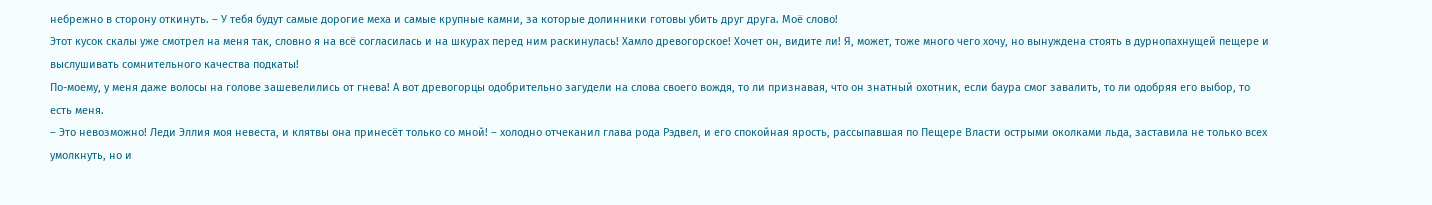небрежно в сторону откинуть. – У тебя будут самые дорогие меха и самые крупные камни, за которые долинники готовы убить друг друга. Моё слово!
Этот кусок скалы уже смотрел на меня так, словно я на всё согласилась и на шкурах перед ним раскинулась! Хамло древогорское! Хочет он, видите ли! Я, может, тоже много чего хочу, но вынуждена стоять в дурнопахнущей пещере и выслушивать сомнительного качества подкаты!
По-моему, у меня даже волосы на голове зашевелились от гнева! А вот древогорцы одобрительно загудели на слова своего вождя, то ли признавая, что он знатный охотник, если баура смог завалить, то ли одобряя его выбор, то есть меня.
– Это невозможно! Леди Эллия моя невеста, и клятвы она принесёт только со мной! – холодно отчеканил глава рода Рэдвел, и его спокойная ярость, рассыпавшая по Пещере Власти острыми околками льда, заставила не только всех умолкнуть, но и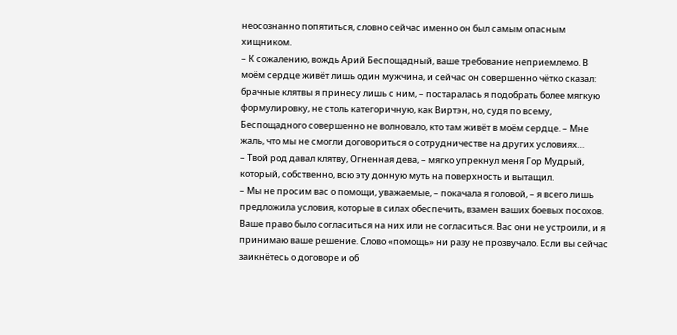неосознанно попятиться, словно сейчас именно он был самым опасным хищником.
– К сожалению, вождь Арий Беспощадный, ваше требование неприемлемо. В моём сердце живёт лишь один мужчина, и сейчас он совершенно чётко сказал: брачные клятвы я принесу лишь с ним, – постаралась я подобрать более мягкую формулировку, не столь категоричную, как Виртэн, но, судя по всему, Беспощадного совершенно не волновало, кто там живёт в моём сердце. – Мне жаль, что мы не смогли договориться о сотрудничестве на других условиях…
– Твой род давал клятву, Огненная дева, – мягко упрекнул меня Гор Мудрый, который, собственно, всю эту донную муть на поверхность и вытащил.
– Мы не просим вас о помощи, уважаемые, – покачала я головой, – я всего лишь предложила условия, которые в силах обеспечить, взамен ваших боевых посохов. Ваше право было согласиться на них или не согласиться. Вас они не устроили, и я принимаю ваше решение. Слово «помощь» ни разу не прозвучало. Если вы сейчас заикнётесь о договоре и об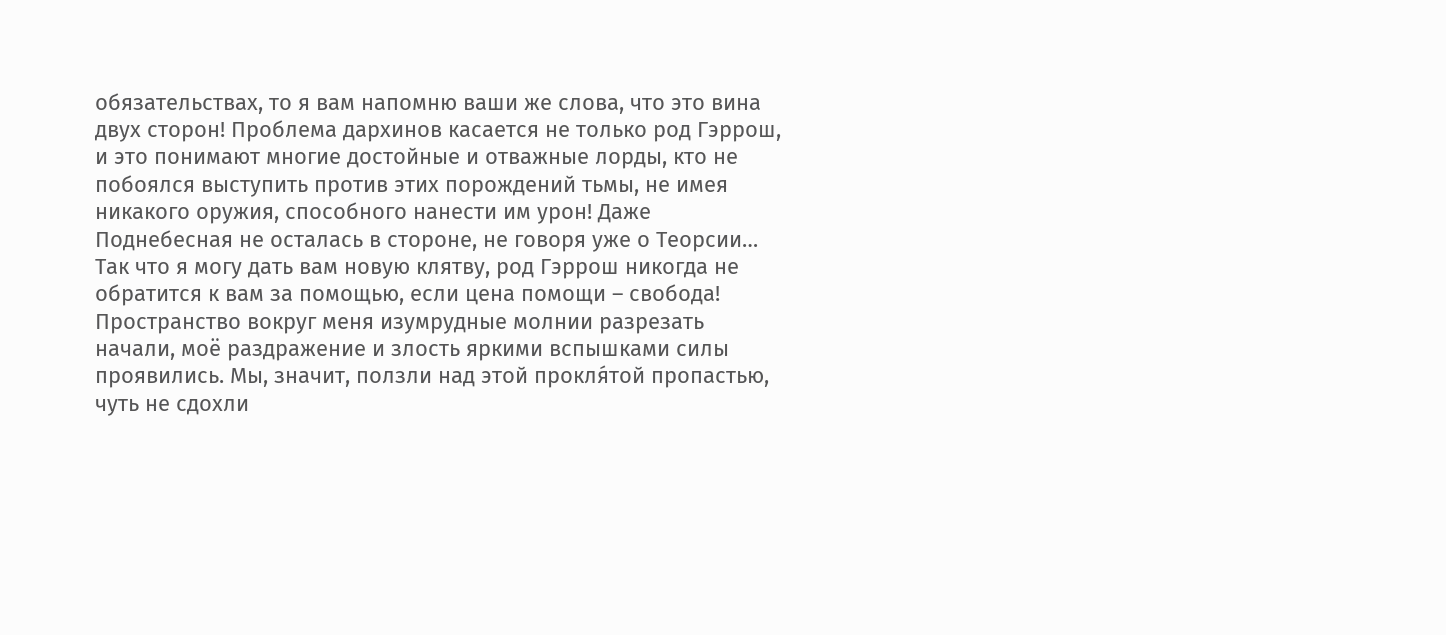обязательствах, то я вам напомню ваши же слова, что это вина двух сторон! Проблема дархинов касается не только род Гэррош, и это понимают многие достойные и отважные лорды, кто не побоялся выступить против этих порождений тьмы, не имея никакого оружия, способного нанести им урон! Даже Поднебесная не осталась в стороне, не говоря уже о Теорсии… Так что я могу дать вам новую клятву, род Гэррош никогда не обратится к вам за помощью, если цена помощи – свобода!
Пространство вокруг меня изумрудные молнии разрезать начали, моё раздражение и злость яркими вспышками силы проявились. Мы, значит, ползли над этой прокля́той пропастью, чуть не сдохли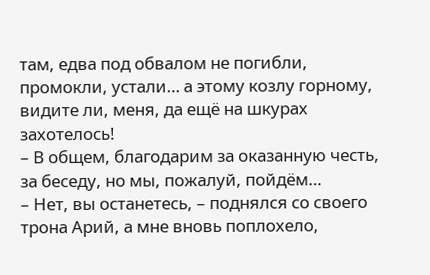там, едва под обвалом не погибли, промокли, устали… а этому козлу горному, видите ли, меня, да ещё на шкурах захотелось!
– В общем, благодарим за оказанную честь, за беседу, но мы, пожалуй, пойдём…
– Нет, вы останетесь, – поднялся со своего трона Арий, а мне вновь поплохело,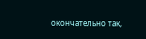окончательно так,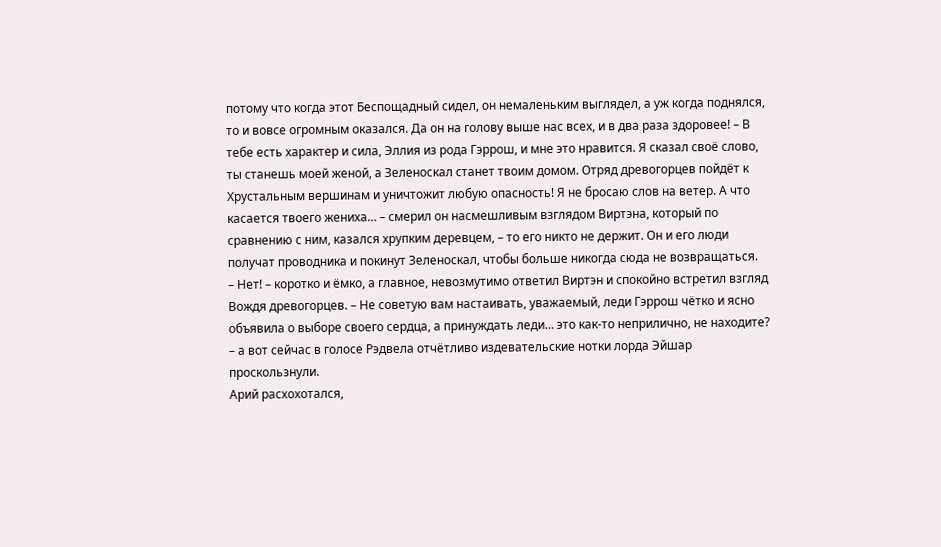потому что когда этот Беспощадный сидел, он немаленьким выглядел, а уж когда поднялся, то и вовсе огромным оказался. Да он на голову выше нас всех, и в два раза здоровее! – В тебе есть характер и сила, Эллия из рода Гэррош, и мне это нравится. Я сказал своё слово, ты станешь моей женой, а Зеленоскал станет твоим домом. Отряд древогорцев пойдёт к Хрустальным вершинам и уничтожит любую опасность! Я не бросаю слов на ветер. А что касается твоего жениха… – смерил он насмешливым взглядом Виртэна, который по сравнению с ним, казался хрупким деревцем, – то его никто не держит. Он и его люди получат проводника и покинут Зеленоскал, чтобы больше никогда сюда не возвращаться.
– Нет! – коротко и ёмко, а главное, невозмутимо ответил Виртэн и спокойно встретил взгляд Вождя древогорцев. – Не советую вам настаивать, уважаемый, леди Гэррош чётко и ясно объявила о выборе своего сердца, а принуждать леди… это как-то неприлично, не находите? – а вот сейчас в голосе Рэдвела отчётливо издевательские нотки лорда Эйшар проскользнули.
Арий расхохотался,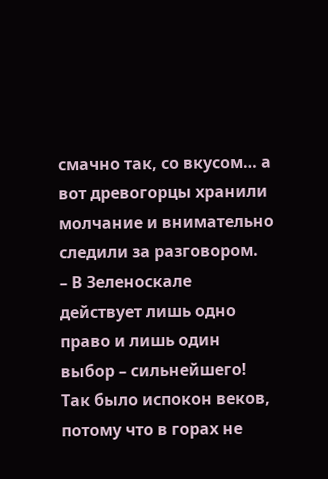смачно так, со вкусом… а вот древогорцы хранили молчание и внимательно следили за разговором.
– В Зеленоскале действует лишь одно право и лишь один выбор – сильнейшего! Так было испокон веков, потому что в горах не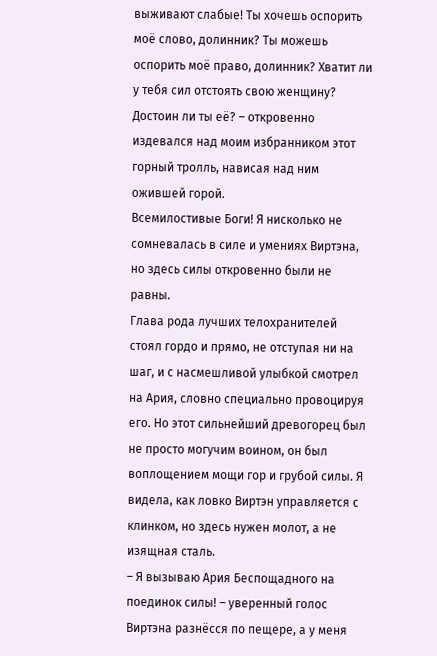выживают слабые! Ты хочешь оспорить моё слово, долинник? Ты можешь оспорить моё право, долинник? Хватит ли у тебя сил отстоять свою женщину? Достоин ли ты её? – откровенно издевался над моим избранником этот горный тролль, нависая над ним ожившей горой.
Всемилостивые Боги! Я нисколько не сомневалась в силе и умениях Виртэна, но здесь силы откровенно были не равны.
Глава рода лучших телохранителей стоял гордо и прямо, не отступая ни на шаг, и с насмешливой улыбкой смотрел на Ария, словно специально провоцируя его. Но этот сильнейший древогорец был не просто могучим воином, он был воплощением мощи гор и грубой силы. Я видела, как ловко Виртэн управляется с клинком, но здесь нужен молот, а не изящная сталь.
– Я вызываю Ария Беспощадного на поединок силы! – уверенный голос Виртэна разнёсся по пещере, а у меня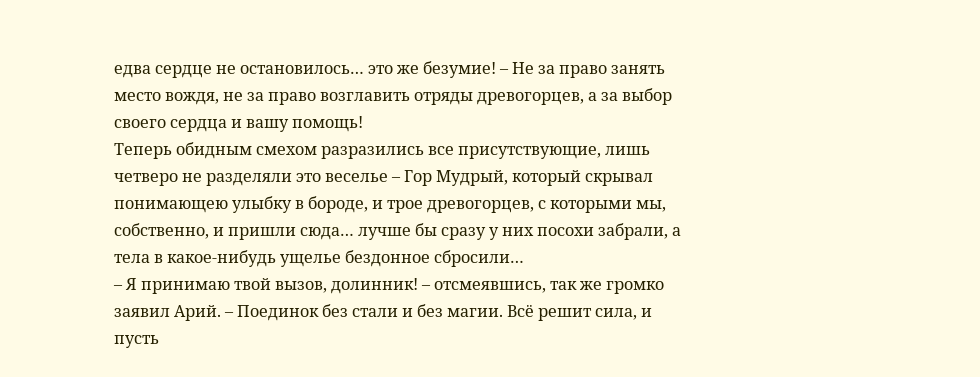едва сердце не остановилось… это же безумие! – Не за право занять место вождя, не за право возглавить отряды древогорцев, а за выбор своего сердца и вашу помощь!
Теперь обидным смехом разразились все присутствующие, лишь четверо не разделяли это веселье – Гор Мудрый, который скрывал понимающею улыбку в бороде, и трое древогорцев, с которыми мы, собственно, и пришли сюда… лучше бы сразу у них посохи забрали, а тела в какое-нибудь ущелье бездонное сбросили…
– Я принимаю твой вызов, долинник! – отсмеявшись, так же громко заявил Арий. – Поединок без стали и без магии. Всё решит сила, и пусть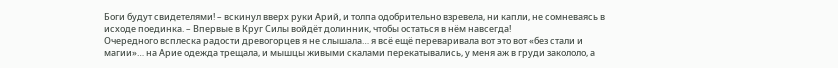Боги будут свидетелями! – вскинул вверх руки Арий, и толпа одобрительно взревела, ни капли, не сомневаясь в исходе поединка. – Впервые в Круг Силы войдёт долинник, чтобы остаться в нём навсегда!
Очередного всплеска радости древогорцев я не слышала… я всё ещё переваривала вот это вот «без стали и магии»… на Арие одежда трещала, и мышцы живыми скалами перекатывались, у меня аж в груди закололо, а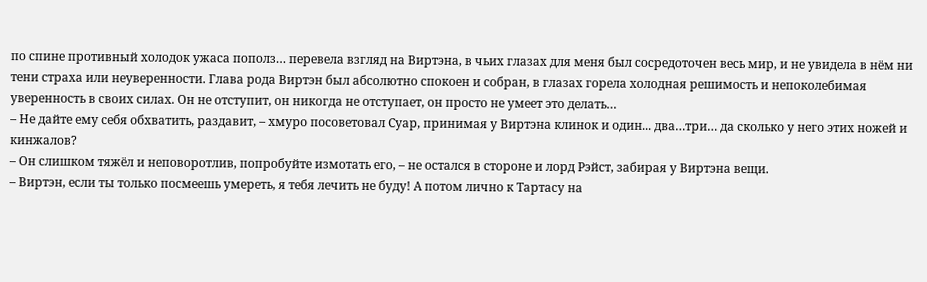по спине противный холодок ужаса пополз… перевела взгляд на Виртэна, в чьих глазах для меня был сосредоточен весь мир, и не увидела в нём ни тени страха или неуверенности. Глава рода Виртэн был абсолютно спокоен и собран, в глазах горела холодная решимость и непоколебимая уверенность в своих силах. Он не отступит, он никогда не отступает, он просто не умеет это делать…
– Не дайте ему себя обхватить, раздавит, – хмуро посоветовал Суар, принимая у Виртэна клинок и один... два…три… да сколько у него этих ножей и кинжалов?
– Он слишком тяжёл и неповоротлив, попробуйте измотать его, – не остался в стороне и лорд Рэйст, забирая у Виртэна вещи.
– Виртэн, если ты только посмеешь умереть, я тебя лечить не буду! А потом лично к Тартасу на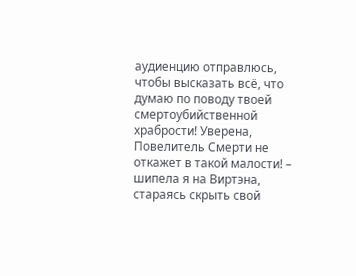аудиенцию отправлюсь, чтобы высказать всё, что думаю по поводу твоей смертоубийственной храбрости! Уверена, Повелитель Смерти не откажет в такой малости! – шипела я на Виртэна, стараясь скрыть свой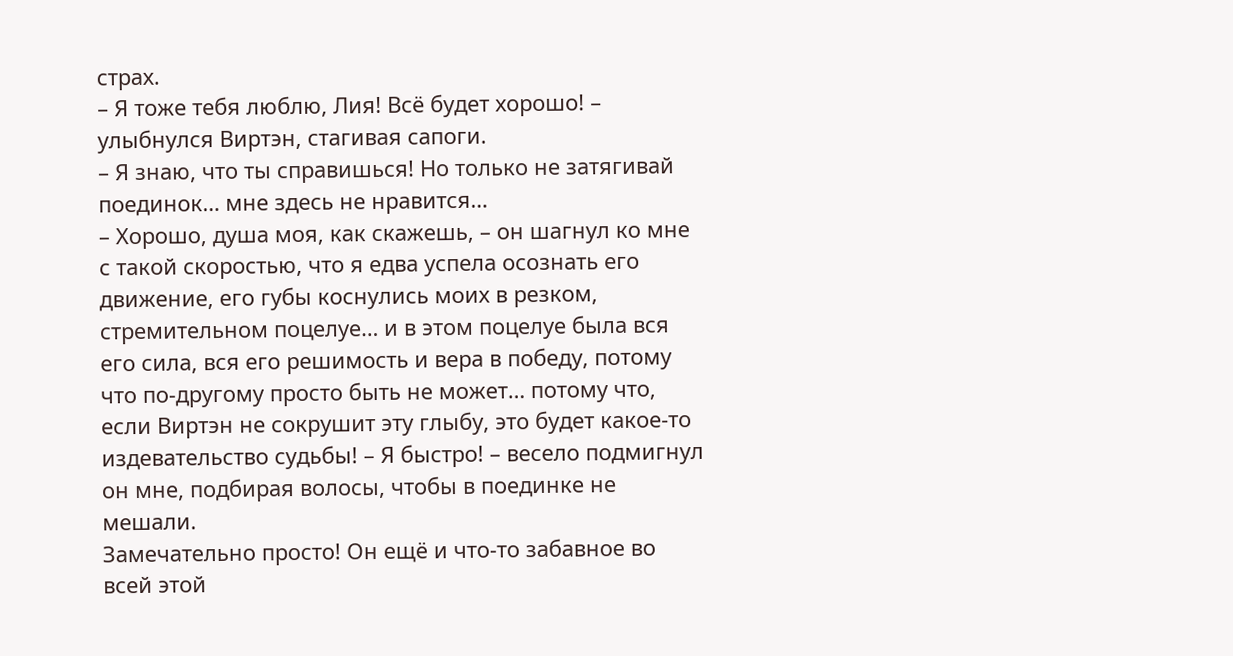страх.
– Я тоже тебя люблю, Лия! Всё будет хорошо! – улыбнулся Виртэн, стагивая сапоги.
– Я знаю, что ты справишься! Но только не затягивай поединок… мне здесь не нравится…
– Хорошо, душа моя, как скажешь, – он шагнул ко мне с такой скоростью, что я едва успела осознать его движение, его губы коснулись моих в резком, стремительном поцелуе… и в этом поцелуе была вся его сила, вся его решимость и вера в победу, потому что по-другому просто быть не может… потому что, если Виртэн не сокрушит эту глыбу, это будет какое-то издевательство судьбы! – Я быстро! – весело подмигнул он мне, подбирая волосы, чтобы в поединке не мешали.
Замечательно просто! Он ещё и что-то забавное во всей этой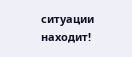ситуации находит!